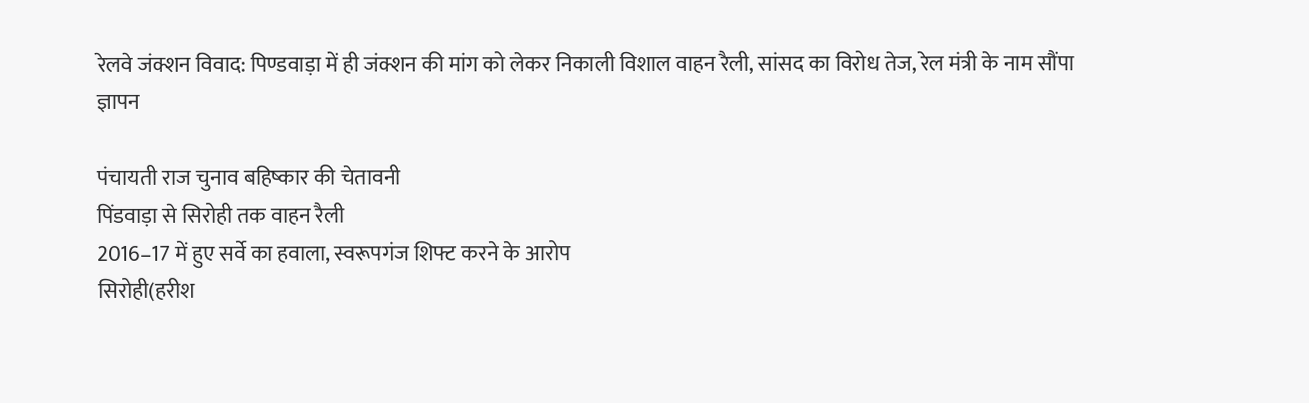रेलवे जंक्शन विवाद: पिण्डवाड़ा में ही जंक्शन की मांग को लेकर निकाली विशाल वाहन रैली, सांसद का विरोध तेज, रेल मंत्री के नाम सौंपा ज्ञापन

पंचायती राज चुनाव बहिष्कार की चेतावनी
पिंडवाड़ा से सिरोही तक वाहन रैली
2016–17 में हुए सर्वे का हवाला, स्वरूपगंज शिफ्ट करने के आरोप
सिरोही(हरीश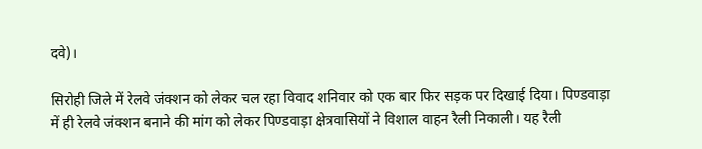दवे)।

सिरोही जिले में रेलवे जंक्शन को लेकर चल रहा विवाद शनिवार को एक बार फिर सड़क पर दिखाई दिया। पिण्डवाड़ा में ही रेलवे जंक्शन बनाने की मांग को लेकर पिण्डवाड़ा क्षेत्रवासियों ने विशाल वाहन रैली निकाली। यह रैली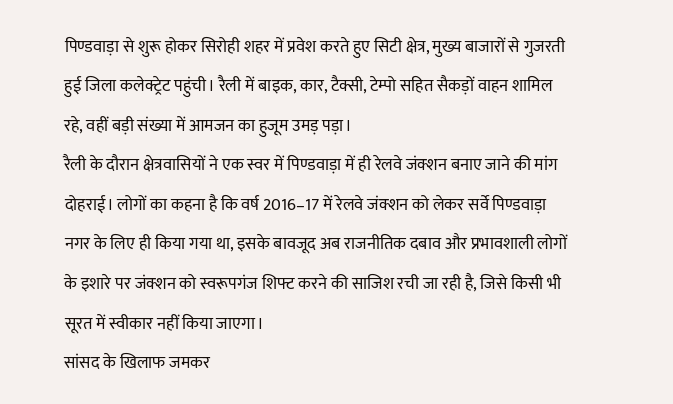पिण्डवाड़ा से शुरू होकर सिरोही शहर में प्रवेश करते हुए सिटी क्षेत्र, मुख्य बाजारों से गुजरती हुई जिला कलेक्ट्रेट पहुंची। रैली में बाइक, कार, टैक्सी, टेम्पो सहित सैकड़ों वाहन शामिल रहे, वहीं बड़ी संख्या में आमजन का हुजूम उमड़ पड़ा।
रैली के दौरान क्षेत्रवासियों ने एक स्वर में पिण्डवाड़ा में ही रेलवे जंक्शन बनाए जाने की मांग दोहराई। लोगों का कहना है कि वर्ष 2016–17 में रेलवे जंक्शन को लेकर सर्वे पिण्डवाड़ा नगर के लिए ही किया गया था, इसके बावजूद अब राजनीतिक दबाव और प्रभावशाली लोगों के इशारे पर जंक्शन को स्वरूपगंज शिफ्ट करने की साजिश रची जा रही है, जिसे किसी भी सूरत में स्वीकार नहीं किया जाएगा।
सांसद के खिलाफ जमकर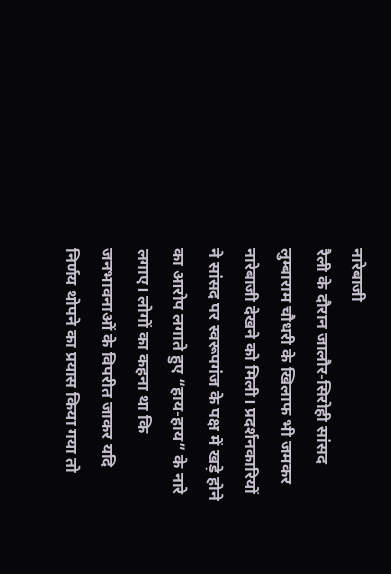नारेबाजी
रैली के दौरान जालौर-सिरोही सांसद लुम्बाराम चौधरी के खिलाफ भी जमकर नारेबाजी देखने को मिली। प्रदर्शनकारियों ने सांसद पर स्वरूपगंज के पक्ष में खड़े होने का आरोप लगाते हुए “हाय-हाय” के नारे लगाए। लोगों का कहना था कि जनभावनाओं के विपरीत जाकर यदि निर्णय थोपने का प्रयास किया गया तो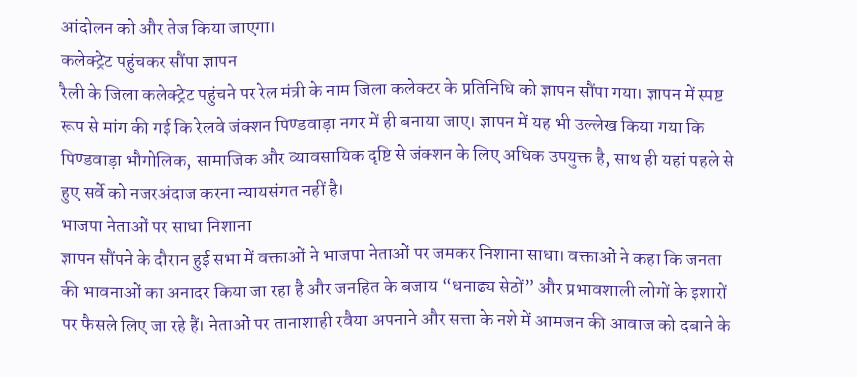आंदोलन को और तेज किया जाएगा।
कलेक्ट्रेट पहुंचकर सौंपा ज्ञापन
रैली के जिला कलेक्ट्रेट पहुंचने पर रेल मंत्री के नाम जिला कलेक्टर के प्रतिनिधि को ज्ञापन सौंपा गया। ज्ञापन में स्पष्ट रूप से मांग की गई कि रेलवे जंक्शन पिण्डवाड़ा नगर में ही बनाया जाए। ज्ञापन में यह भी उल्लेख किया गया कि पिण्डवाड़ा भौगोलिक, सामाजिक और व्यावसायिक दृष्टि से जंक्शन के लिए अधिक उपयुक्त है, साथ ही यहां पहले से हुए सर्वे को नजरअंदाज करना न्यायसंगत नहीं है।
भाजपा नेताओं पर साधा निशाना
ज्ञापन सौंपने के दौरान हुई सभा में वक्ताओं ने भाजपा नेताओं पर जमकर निशाना साधा। वक्ताओं ने कहा कि जनता की भावनाओं का अनादर किया जा रहा है और जनहित के बजाय “धनाढ्य सेठों” और प्रभावशाली लोगों के इशारों पर फैसले लिए जा रहे हैं। नेताओं पर तानाशाही रवैया अपनाने और सत्ता के नशे में आमजन की आवाज को दबाने के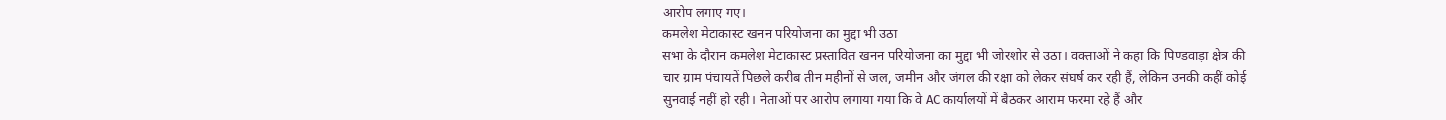आरोप लगाए गए।
कमलेश मेटाकास्ट खनन परियोजना का मुद्दा भी उठा
सभा के दौरान कमलेश मेटाकास्ट प्रस्तावित खनन परियोजना का मुद्दा भी जोरशोर से उठा। वक्ताओं ने कहा कि पिण्डवाड़ा क्षेत्र की चार ग्राम पंचायतें पिछले करीब तीन महीनों से जल, जमीन और जंगल की रक्षा को लेकर संघर्ष कर रही हैं, लेकिन उनकी कहीं कोई सुनवाई नहीं हो रही। नेताओं पर आरोप लगाया गया कि वे AC कार्यालयों में बैठकर आराम फरमा रहे हैं और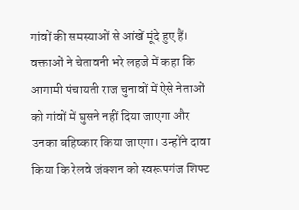गांवों की समस्याओं से आंखें मूंदे हुए हैं।
वक्ताओं ने चेतावनी भरे लहजे में कहा कि आगामी पंचायती राज चुनावों में ऐसे नेताओं को गांवों में घुसने नहीं दिया जाएगा और उनका बहिष्कार किया जाएगा। उन्होंने दावा किया कि रेलवे जंक्शन को स्वरूपगंज शिफ्ट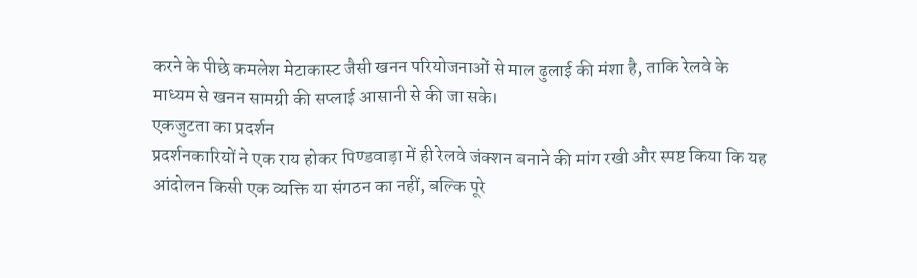करने के पीछे कमलेश मेटाकास्ट जैसी खनन परियोजनाओं से माल ढुलाई की मंशा है, ताकि रेलवे के माध्यम से खनन सामग्री की सप्लाई आसानी से की जा सके।
एकजुटता का प्रदर्शन
प्रदर्शनकारियों ने एक राय होकर पिण्डवाड़ा में ही रेलवे जंक्शन बनाने की मांग रखी और स्पष्ट किया कि यह आंदोलन किसी एक व्यक्ति या संगठन का नहीं, बल्कि पूरे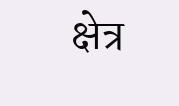क्षेत्र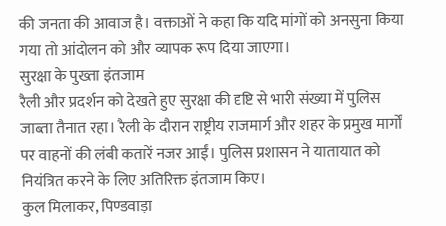की जनता की आवाज है। वक्ताओं ने कहा कि यदि मांगों को अनसुना किया गया तो आंदोलन को और व्यापक रूप दिया जाएगा।
सुरक्षा के पुख्ता इंतजाम
रैली और प्रदर्शन को देखते हुए सुरक्षा की दृष्टि से भारी संख्या में पुलिस जाब्ता तैनात रहा। रैली के दौरान राष्ट्रीय राजमार्ग और शहर के प्रमुख मार्गों पर वाहनों की लंबी कतारें नजर आईं। पुलिस प्रशासन ने यातायात को नियंत्रित करने के लिए अतिरिक्त इंतजाम किए।
कुल मिलाकर, पिण्डवाड़ा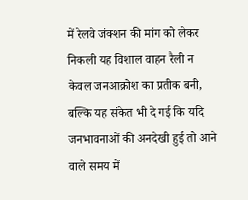में रेलवे जंक्शन की मांग को लेकर निकली यह विशाल वाहन रैली न केवल जनआक्रोश का प्रतीक बनी, बल्कि यह संकेत भी दे गई कि यदि जनभावनाओं की अनदेखी हुई तो आने वाले समय में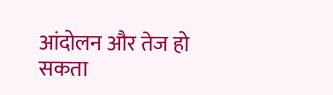आंदोलन और तेज हो सकता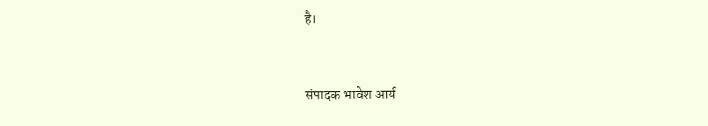है।


संपादक भावेश आर्य